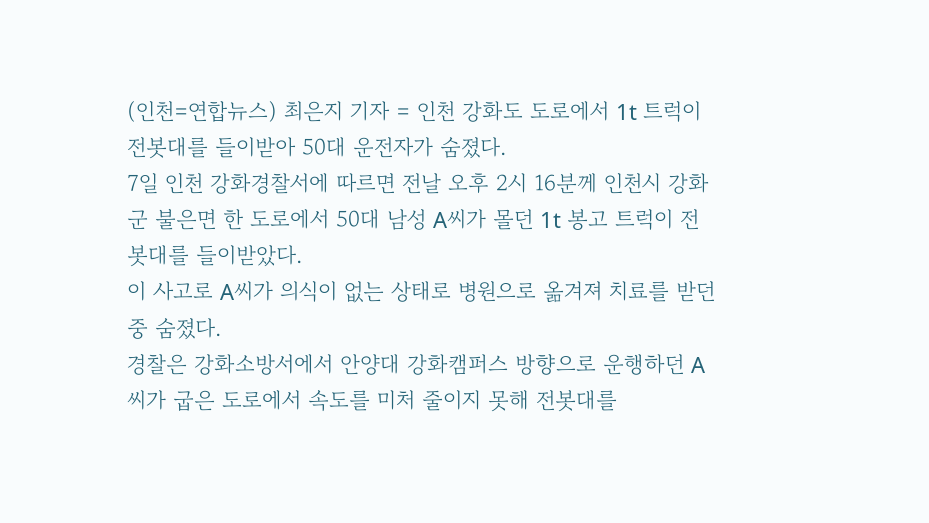(인천=연합뉴스) 최은지 기자 = 인천 강화도 도로에서 1t 트럭이 전봇대를 들이받아 50대 운전자가 숨졌다.
7일 인천 강화경찰서에 따르면 전날 오후 2시 16분께 인천시 강화군 불은면 한 도로에서 50대 남성 A씨가 몰던 1t 봉고 트럭이 전봇대를 들이받았다.
이 사고로 A씨가 의식이 없는 상태로 병원으로 옮겨져 치료를 받던 중 숨졌다.
경찰은 강화소방서에서 안양대 강화캠퍼스 방향으로 운행하던 A씨가 굽은 도로에서 속도를 미처 줄이지 못해 전봇대를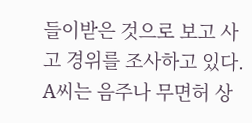들이받은 것으로 보고 사고 경위를 조사하고 있다.
A씨는 음주나 무면허 상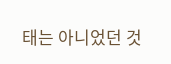태는 아니었던 것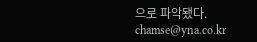으로 파악됐다.
chamse@yna.co.kr